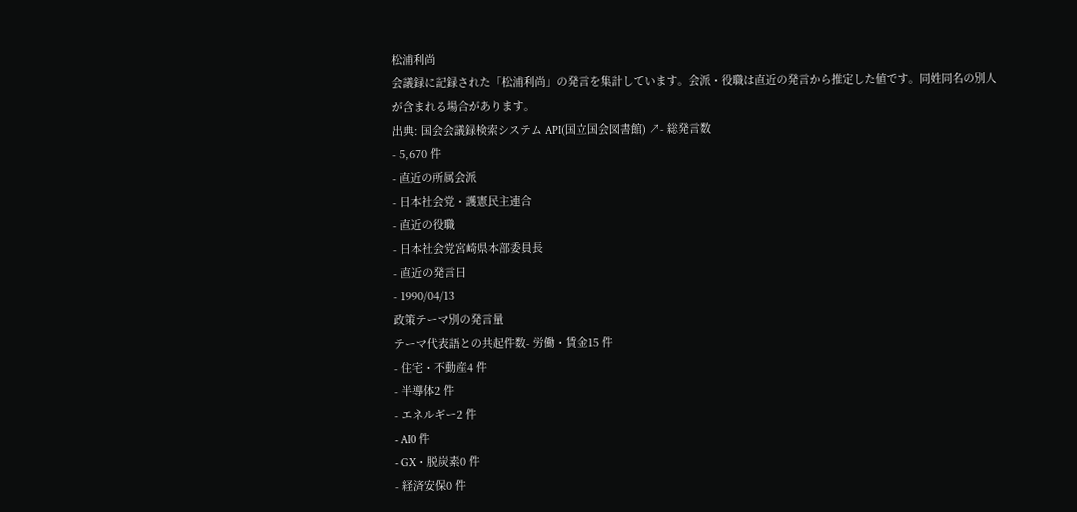松浦利尚
会議録に記録された「松浦利尚」の発言を集計しています。会派・役職は直近の発言から推定した値です。同姓同名の別人が含まれる場合があります。
出典: 国会会議録検索システム API(国立国会図書館) ↗- 総発言数
- 5,670 件
- 直近の所属会派
- 日本社会党・護憲民主連合
- 直近の役職
- 日本社会党宮崎県本部委員長
- 直近の発言日
- 1990/04/13
政策テーマ別の発言量
テーマ代表語との共起件数- 労働・賃金15 件
- 住宅・不動産4 件
- 半導体2 件
- エネルギー2 件
- AI0 件
- GX・脱炭素0 件
- 経済安保0 件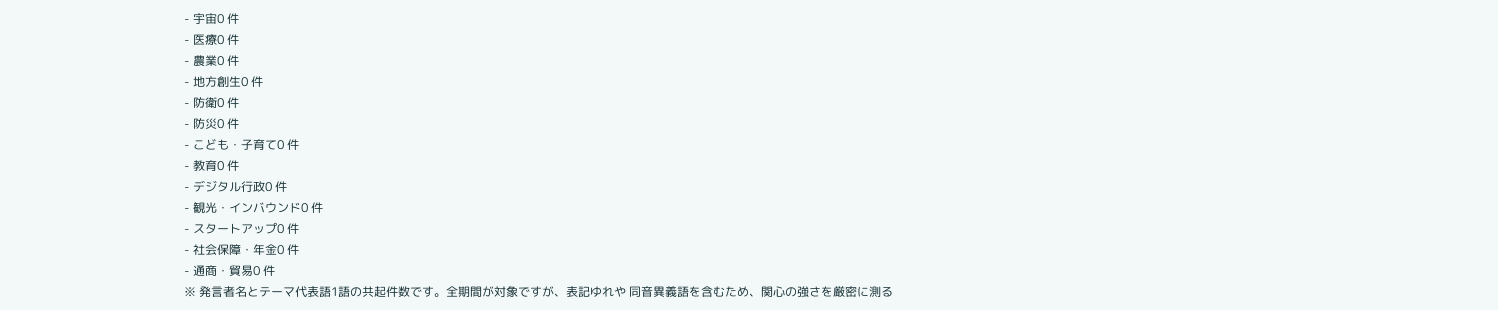- 宇宙0 件
- 医療0 件
- 農業0 件
- 地方創生0 件
- 防衛0 件
- 防災0 件
- こども・子育て0 件
- 教育0 件
- デジタル行政0 件
- 観光・インバウンド0 件
- スタートアップ0 件
- 社会保障・年金0 件
- 通商・貿易0 件
※ 発言者名とテーマ代表語1語の共起件数です。全期間が対象ですが、表記ゆれや 同音異義語を含むため、関心の強さを厳密に測る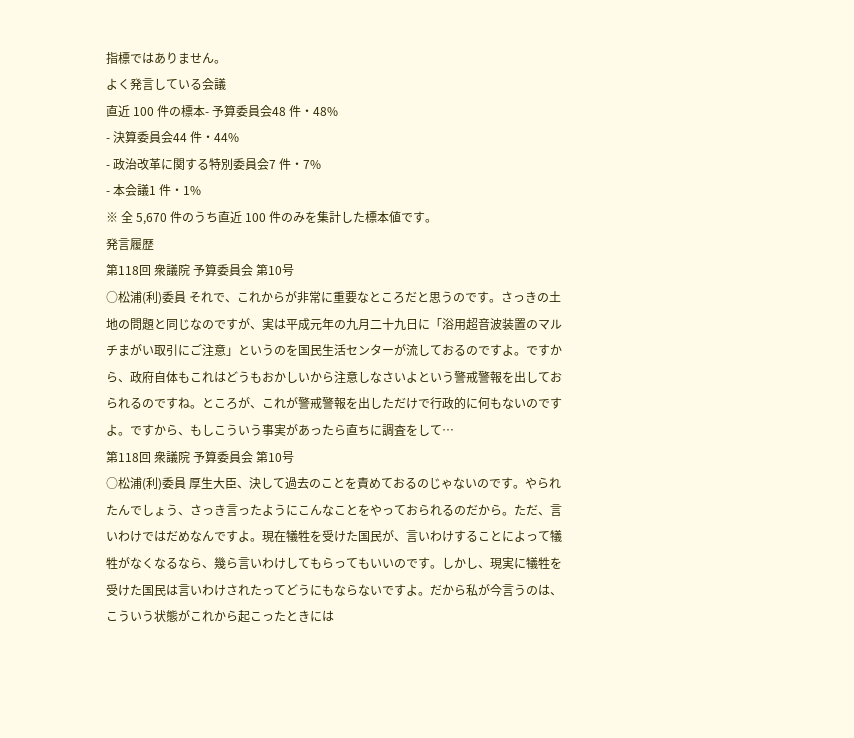指標ではありません。
よく発言している会議
直近 100 件の標本- 予算委員会48 件・48%
- 決算委員会44 件・44%
- 政治改革に関する特別委員会7 件・7%
- 本会議1 件・1%
※ 全 5,670 件のうち直近 100 件のみを集計した標本値です。
発言履歴
第118回 衆議院 予算委員会 第10号
○松浦(利)委員 それで、これからが非常に重要なところだと思うのです。さっきの土地の問題と同じなのですが、実は平成元年の九月二十九日に「浴用超音波装置のマルチまがい取引にご注意」というのを国民生活センターが流しておるのですよ。ですから、政府自体もこれはどうもおかしいから注意しなさいよという警戒警報を出しておられるのですね。ところが、これが警戒警報を出しただけで行政的に何もないのですよ。ですから、もしこういう事実があったら直ちに調査をして…
第118回 衆議院 予算委員会 第10号
○松浦(利)委員 厚生大臣、決して過去のことを責めておるのじゃないのです。やられたんでしょう、さっき言ったようにこんなことをやっておられるのだから。ただ、言いわけではだめなんですよ。現在犠牲を受けた国民が、言いわけすることによって犠牲がなくなるなら、幾ら言いわけしてもらってもいいのです。しかし、現実に犠牲を受けた国民は言いわけされたってどうにもならないですよ。だから私が今言うのは、こういう状態がこれから起こったときには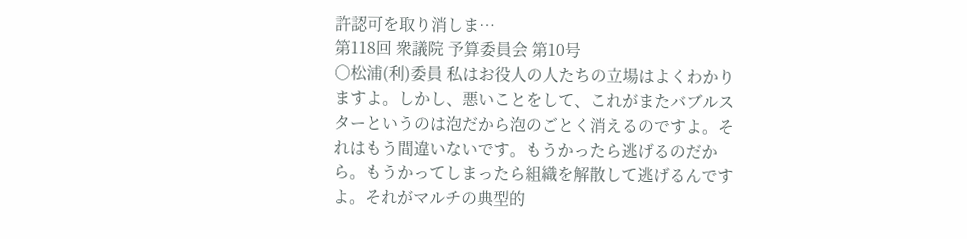許認可を取り消しま…
第118回 衆議院 予算委員会 第10号
○松浦(利)委員 私はお役人の人たちの立場はよくわかりますよ。しかし、悪いことをして、これがまたバブルスターというのは泡だから泡のごとく消えるのですよ。それはもう間違いないです。もうかったら逃げるのだから。もうかってしまったら組織を解散して逃げるんですよ。それがマルチの典型的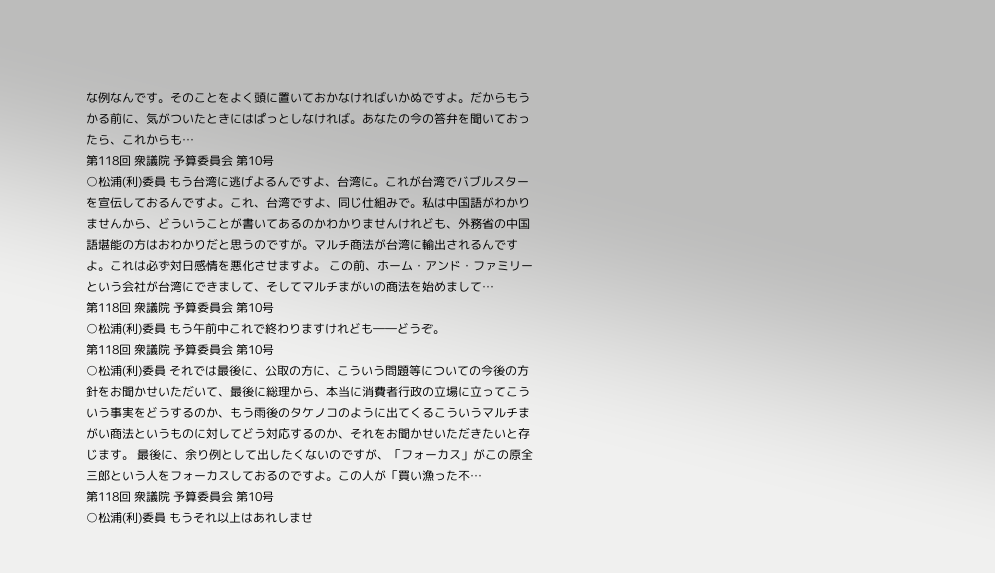な例なんです。そのことをよく頭に置いておかなければいかぬですよ。だからもうかる前に、気がついたときにはぱっとしなければ。あなたの今の答弁を聞いておったら、これからも…
第118回 衆議院 予算委員会 第10号
○松浦(利)委員 もう台湾に逃げよるんですよ、台湾に。これが台湾でバブルスターを宣伝しておるんですよ。これ、台湾ですよ、同じ仕組みで。私は中国語がわかりませんから、どういうことが書いてあるのかわかりませんけれども、外務省の中国語堪能の方はおわかりだと思うのですが。マルチ商法が台湾に輸出されるんですよ。これは必ず対日感情を悪化させますよ。 この前、ホーム・アンド・ファミリーという会社が台湾にできまして、そしてマルチまがいの商法を始めまして…
第118回 衆議院 予算委員会 第10号
○松浦(利)委員 もう午前中これで終わりますけれども――どうぞ。
第118回 衆議院 予算委員会 第10号
○松浦(利)委員 それでは最後に、公取の方に、こういう問題等についての今後の方針をお聞かせいただいて、最後に総理から、本当に消費者行政の立場に立ってこういう事実をどうするのか、もう雨後のタケノコのように出てくるこういうマルチまがい商法というものに対してどう対応するのか、それをお聞かせいただきたいと存じます。 最後に、余り例として出したくないのですが、「フォーカス」がこの原全三郎という人をフォーカスしておるのですよ。この人が「買い漁った不…
第118回 衆議院 予算委員会 第10号
○松浦(利)委員 もうそれ以上はあれしませ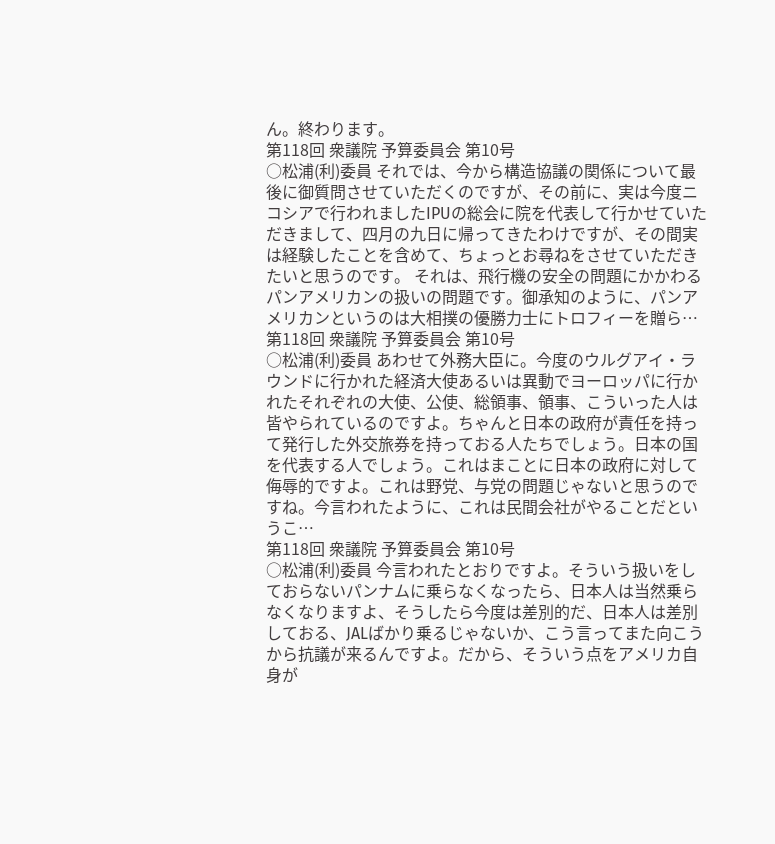ん。終わります。
第118回 衆議院 予算委員会 第10号
○松浦(利)委員 それでは、今から構造協議の関係について最後に御質問させていただくのですが、その前に、実は今度ニコシアで行われましたIPUの総会に院を代表して行かせていただきまして、四月の九日に帰ってきたわけですが、その間実は経験したことを含めて、ちょっとお尋ねをさせていただきたいと思うのです。 それは、飛行機の安全の問題にかかわるパンアメリカンの扱いの問題です。御承知のように、パンアメリカンというのは大相撲の優勝力士にトロフィーを贈ら…
第118回 衆議院 予算委員会 第10号
○松浦(利)委員 あわせて外務大臣に。今度のウルグアイ・ラウンドに行かれた経済大使あるいは異動でヨーロッパに行かれたそれぞれの大使、公使、総領事、領事、こういった人は皆やられているのですよ。ちゃんと日本の政府が責任を持って発行した外交旅券を持っておる人たちでしょう。日本の国を代表する人でしょう。これはまことに日本の政府に対して侮辱的ですよ。これは野党、与党の問題じゃないと思うのですね。今言われたように、これは民間会社がやることだというこ…
第118回 衆議院 予算委員会 第10号
○松浦(利)委員 今言われたとおりですよ。そういう扱いをしておらないパンナムに乗らなくなったら、日本人は当然乗らなくなりますよ、そうしたら今度は差別的だ、日本人は差別しておる、JALばかり乗るじゃないか、こう言ってまた向こうから抗議が来るんですよ。だから、そういう点をアメリカ自身が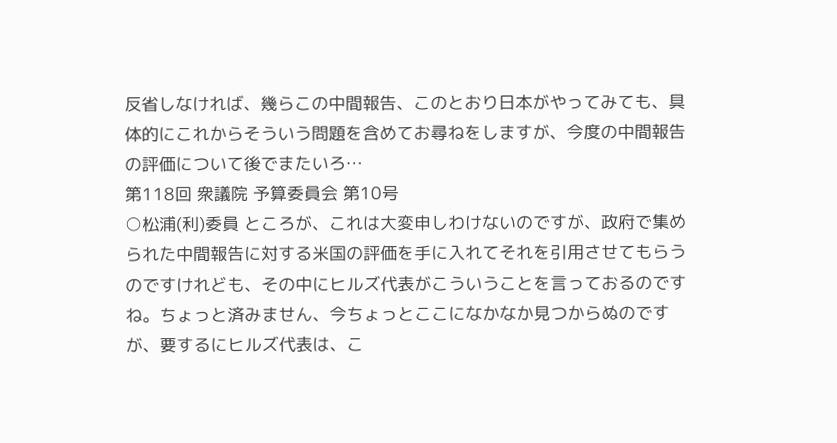反省しなければ、幾らこの中間報告、このとおり日本がやってみても、具体的にこれからそういう問題を含めてお尋ねをしますが、今度の中間報告の評価について後でまたいろ…
第118回 衆議院 予算委員会 第10号
○松浦(利)委員 ところが、これは大変申しわけないのですが、政府で集められた中間報告に対する米国の評価を手に入れてそれを引用させてもらうのですけれども、その中にヒルズ代表がこういうことを言っておるのですね。ちょっと済みません、今ちょっとここになかなか見つからぬのですが、要するにヒルズ代表は、こ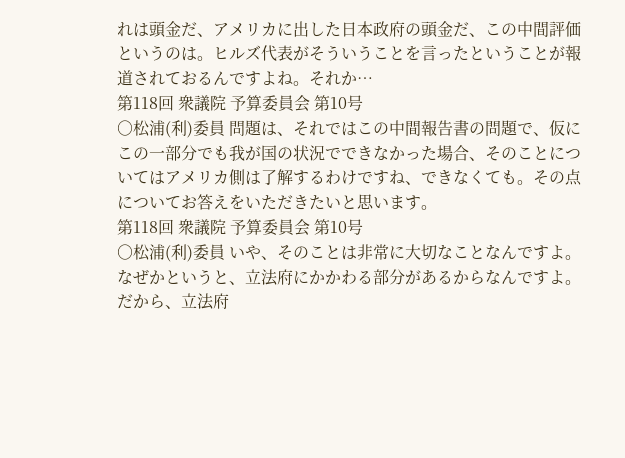れは頭金だ、アメリカに出した日本政府の頭金だ、この中間評価というのは。ヒルズ代表がそういうことを言ったということが報道されておるんですよね。それか…
第118回 衆議院 予算委員会 第10号
○松浦(利)委員 問題は、それではこの中間報告書の問題で、仮にこの一部分でも我が国の状況でできなかった場合、そのことについてはアメリカ側は了解するわけですね、できなくても。その点についてお答えをいただきたいと思います。
第118回 衆議院 予算委員会 第10号
○松浦(利)委員 いや、そのことは非常に大切なことなんですよ。なぜかというと、立法府にかかわる部分があるからなんですよ。だから、立法府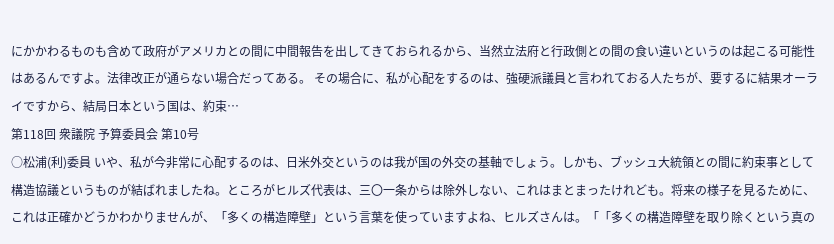にかかわるものも含めて政府がアメリカとの間に中間報告を出してきておられるから、当然立法府と行政側との間の食い違いというのは起こる可能性はあるんですよ。法律改正が通らない場合だってある。 その場合に、私が心配をするのは、強硬派議員と言われておる人たちが、要するに結果オーライですから、結局日本という国は、約束…
第118回 衆議院 予算委員会 第10号
○松浦(利)委員 いや、私が今非常に心配するのは、日米外交というのは我が国の外交の基軸でしょう。しかも、ブッシュ大統領との間に約束事として構造協議というものが結ばれましたね。ところがヒルズ代表は、三〇一条からは除外しない、これはまとまったけれども。将来の様子を見るために、これは正確かどうかわかりませんが、「多くの構造障壁」という言葉を使っていますよね、ヒルズさんは。「「多くの構造障壁を取り除くという真の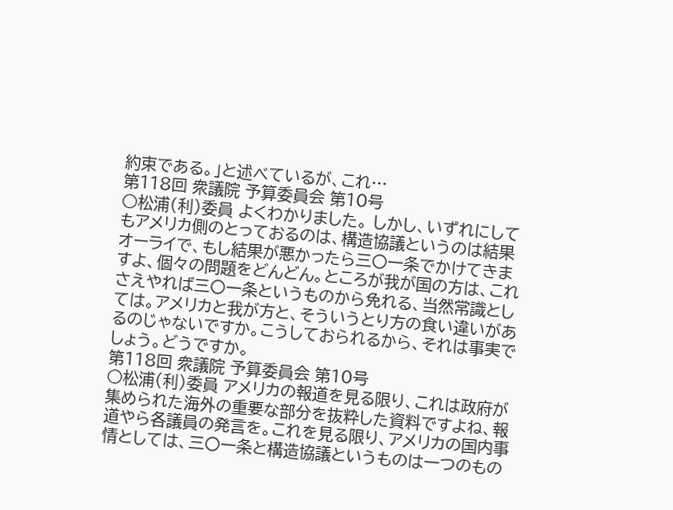約束である。」と述べているが、これ…
第118回 衆議院 予算委員会 第10号
○松浦(利)委員 よくわかりました。 しかし、いずれにしてもアメリカ側のとっておるのは、構造協議というのは結果オーライで、もし結果が悪かったら三〇一条でかけてきますよ、個々の問題をどんどん。ところが我が国の方は、これさえやれば三〇一条というものから免れる、当然常識としては。アメリカと我が方と、そういうとり方の食い違いがあるのじゃないですか。こうしておられるから、それは事実でしょう。どうですか。
第118回 衆議院 予算委員会 第10号
○松浦(利)委員 アメリカの報道を見る限り、これは政府が集められた海外の重要な部分を抜粋した資料ですよね、報道やら各議員の発言を。これを見る限り、アメリカの国内事情としては、三〇一条と構造協議というものは一つのもの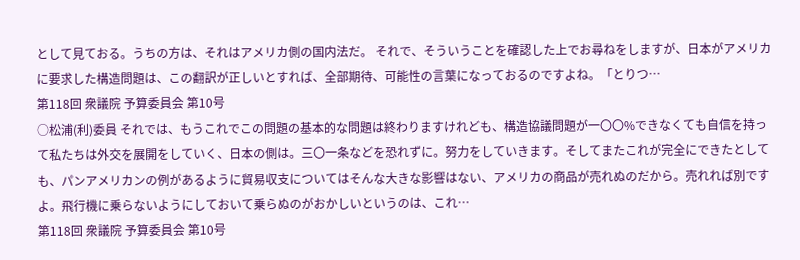として見ておる。うちの方は、それはアメリカ側の国内法だ。 それで、そういうことを確認した上でお尋ねをしますが、日本がアメリカに要求した構造問題は、この翻訳が正しいとすれば、全部期待、可能性の言葉になっておるのですよね。「とりつ…
第118回 衆議院 予算委員会 第10号
○松浦(利)委員 それでは、もうこれでこの問題の基本的な問題は終わりますけれども、構造協議問題が一〇〇%できなくても自信を持って私たちは外交を展開をしていく、日本の側は。三〇一条などを恐れずに。努力をしていきます。そしてまたこれが完全にできたとしても、パンアメリカンの例があるように貿易収支についてはそんな大きな影響はない、アメリカの商品が売れぬのだから。売れれば別ですよ。飛行機に乗らないようにしておいて乗らぬのがおかしいというのは、これ…
第118回 衆議院 予算委員会 第10号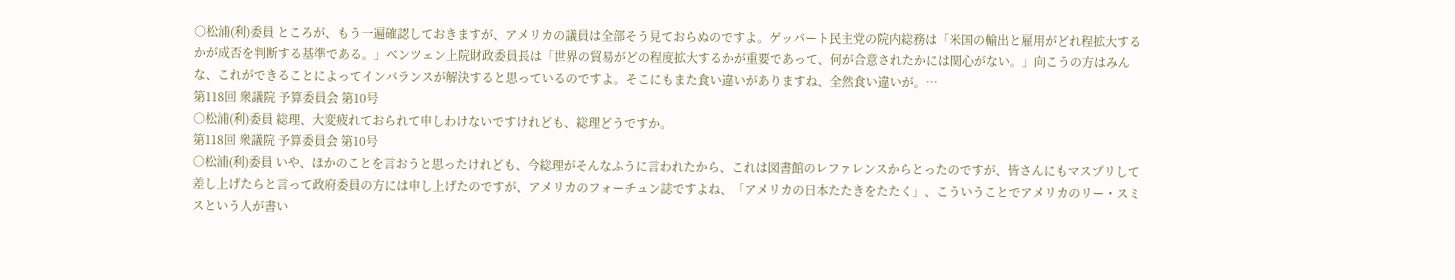○松浦(利)委員 ところが、もう一遍確認しておきますが、アメリカの議員は全部そう見ておらぬのですよ。ゲッパート民主党の院内総務は「米国の輸出と雇用がどれ程拡大するかが成否を判断する基準である。」ベンツェン上院財政委員長は「世界の貿易がどの程度拡大するかが重要であって、何が合意されたかには関心がない。」向こうの方はみんな、これができることによってインバランスが解決すると思っているのですよ。そこにもまた食い違いがありますね、全然食い違いが。…
第118回 衆議院 予算委員会 第10号
○松浦(利)委員 総理、大変疲れておられて申しわけないですけれども、総理どうですか。
第118回 衆議院 予算委員会 第10号
○松浦(利)委員 いや、ほかのことを言おうと思ったけれども、今総理がそんなふうに言われたから、これは図書館のレファレンスからとったのですが、皆さんにもマスプリして差し上げたらと言って政府委員の方には申し上げたのですが、アメリカのフォーチュン誌ですよね、「アメリカの日本たたきをたたく」、こういうことでアメリカのリー・スミスという人が書い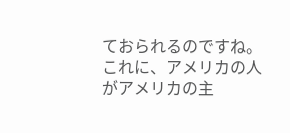ておられるのですね。これに、アメリカの人がアメリカの主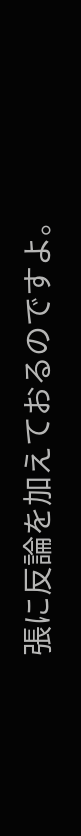張に反論を加えておるのですよ。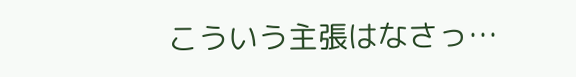こういう主張はなさっ…